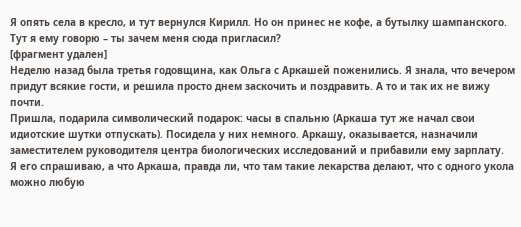Я опять села в кресло, и тут вернулся Кирилл. Но он принес не кофе, а бутылку шампанского.
Тут я ему говорю – ты зачем меня сюда пригласил?
[фрагмент удален]
Неделю назад была третья годовщина, как Ольга с Аркашей поженились. Я знала, что вечером придут всякие гости, и решила просто днем заскочить и поздравить. А то и так их не вижу почти.
Пришла, подарила символический подарок: часы в спальню (Аркаша тут же начал свои идиотские шутки отпускать). Посидела у них немного. Аркашу, оказывается, назначили заместителем руководителя центра биологических исследований и прибавили ему зарплату.
Я его спрашиваю, а что Аркаша, правда ли, что там такие лекарства делают, что с одного укола можно любую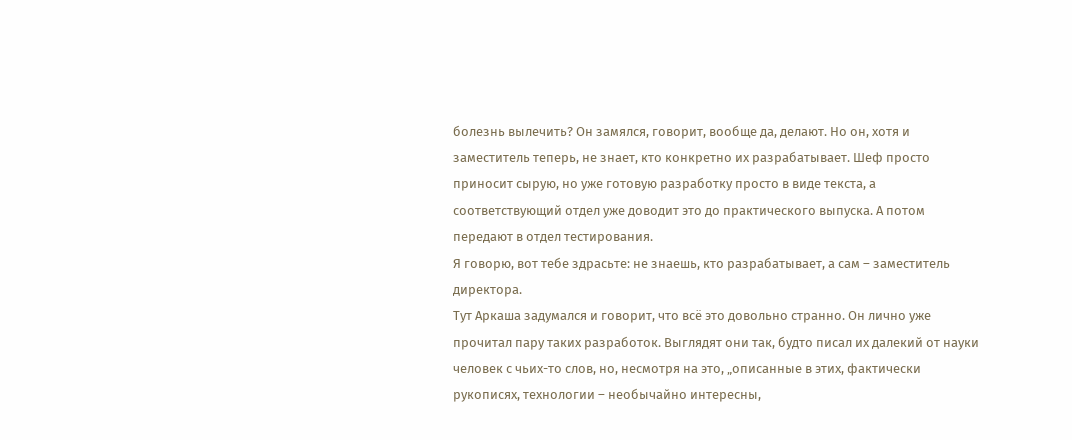болезнь вылечить? Он замялся, говорит, вообще да, делают. Но он, хотя и заместитель теперь, не знает, кто конкретно их разрабатывает. Шеф просто приносит сырую, но уже готовую разработку просто в виде текста, а соответствующий отдел уже доводит это до практического выпуска. А потом передают в отдел тестирования.
Я говорю, вот тебе здрасьте: не знаешь, кто разрабатывает, а сам – заместитель директора.
Тут Аркаша задумался и говорит, что всё это довольно странно. Он лично уже прочитал пару таких разработок. Выглядят они так, будто писал их далекий от науки человек с чьих-то слов, но, несмотря на это, „описанные в этих, фактически рукописях, технологии – необычайно интересны,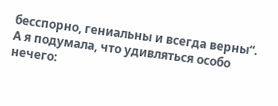бесспорно, гениальны и всегда верны“.
А я подумала, что удивляться особо нечего: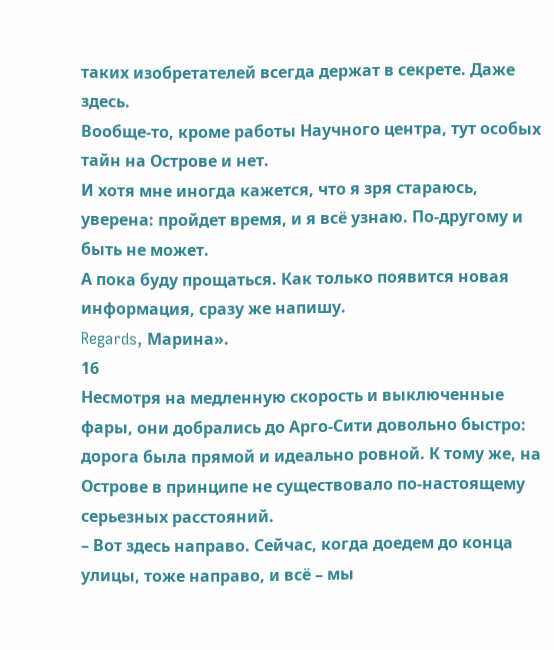таких изобретателей всегда держат в секрете. Даже здесь.
Вообще-то, кроме работы Научного центра, тут особых тайн на Острове и нет.
И хотя мне иногда кажется, что я зря стараюсь, уверена: пройдет время, и я всё узнаю. По-другому и быть не может.
А пока буду прощаться. Как только появится новая информация, сразу же напишу.
Regards, Марина».
16
Несмотря на медленную скорость и выключенные фары, они добрались до Арго-Сити довольно быстро: дорога была прямой и идеально ровной. К тому же, на Острове в принципе не существовало по-настоящему серьезных расстояний.
– Вот здесь направо. Сейчас, когда доедем до конца улицы, тоже направо, и всё – мы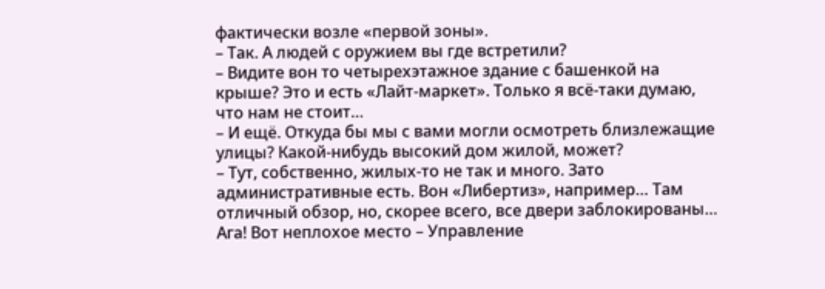фактически возле «первой зоны».
– Так. А людей с оружием вы где встретили?
– Видите вон то четырехэтажное здание с башенкой на крыше? Это и есть «Лайт-маркет». Только я всё-таки думаю, что нам не стоит…
– И ещё. Откуда бы мы с вами могли осмотреть близлежащие улицы? Какой-нибудь высокий дом жилой, может?
– Тут, собственно, жилых-то не так и много. Зато административные есть. Вон «Либертиз», например… Там отличный обзор, но, скорее всего, все двери заблокированы… Ага! Вот неплохое место – Управление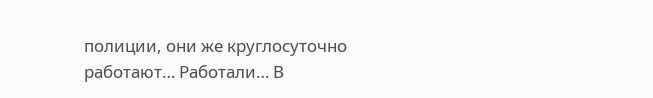полиции, они же круглосуточно работают… Работали… В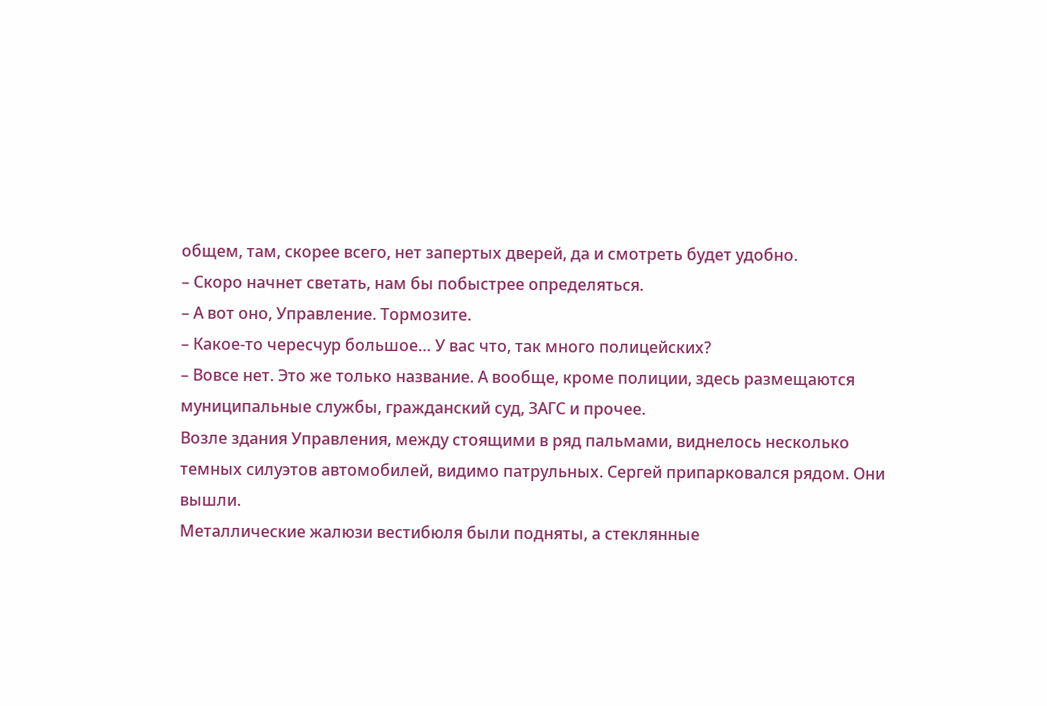общем, там, скорее всего, нет запертых дверей, да и смотреть будет удобно.
– Скоро начнет светать, нам бы побыстрее определяться.
– А вот оно, Управление. Тормозите.
– Какое-то чересчур большое… У вас что, так много полицейских?
– Вовсе нет. Это же только название. А вообще, кроме полиции, здесь размещаются муниципальные службы, гражданский суд, ЗАГС и прочее.
Возле здания Управления, между стоящими в ряд пальмами, виднелось несколько темных силуэтов автомобилей, видимо патрульных. Сергей припарковался рядом. Они вышли.
Металлические жалюзи вестибюля были подняты, а стеклянные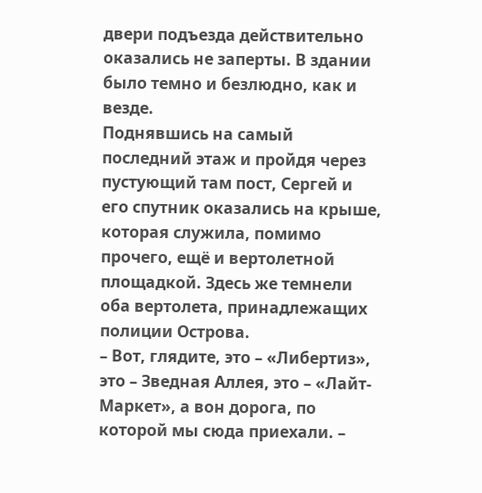двери подъезда действительно оказались не заперты. В здании было темно и безлюдно, как и везде.
Поднявшись на самый последний этаж и пройдя через пустующий там пост, Сергей и его спутник оказались на крыше, которая служила, помимо прочего, ещё и вертолетной площадкой. Здесь же темнели оба вертолета, принадлежащих полиции Острова.
– Вот, глядите, это – «Либертиз», это – Зведная Аллея, это – «Лайт-Маркет», а вон дорога, по которой мы сюда приехали. –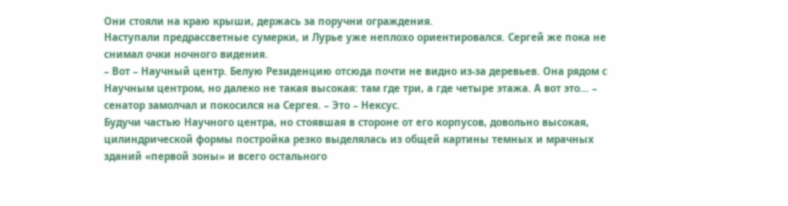Они стояли на краю крыши, держась за поручни ограждения.
Наступали предрассветные сумерки, и Лурье уже неплохо ориентировался. Сергей же пока не снимал очки ночного видения.
– Вот – Научный центр. Белую Резиденцию отсюда почти не видно из-за деревьев. Она рядом с Научным центром, но далеко не такая высокая: там где три, а где четыре этажа. А вот это… – сенатор замолчал и покосился на Сергея. – Это – Нексус.
Будучи частью Научного центра, но стоявшая в стороне от его корпусов, довольно высокая, цилиндрической формы постройка резко выделялась из общей картины темных и мрачных зданий «первой зоны» и всего остального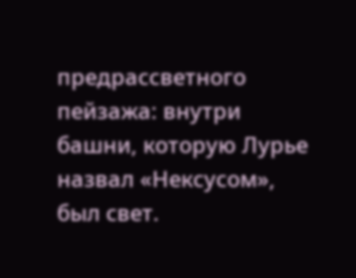предрассветного пейзажа: внутри башни, которую Лурье назвал «Нексусом», был свет.